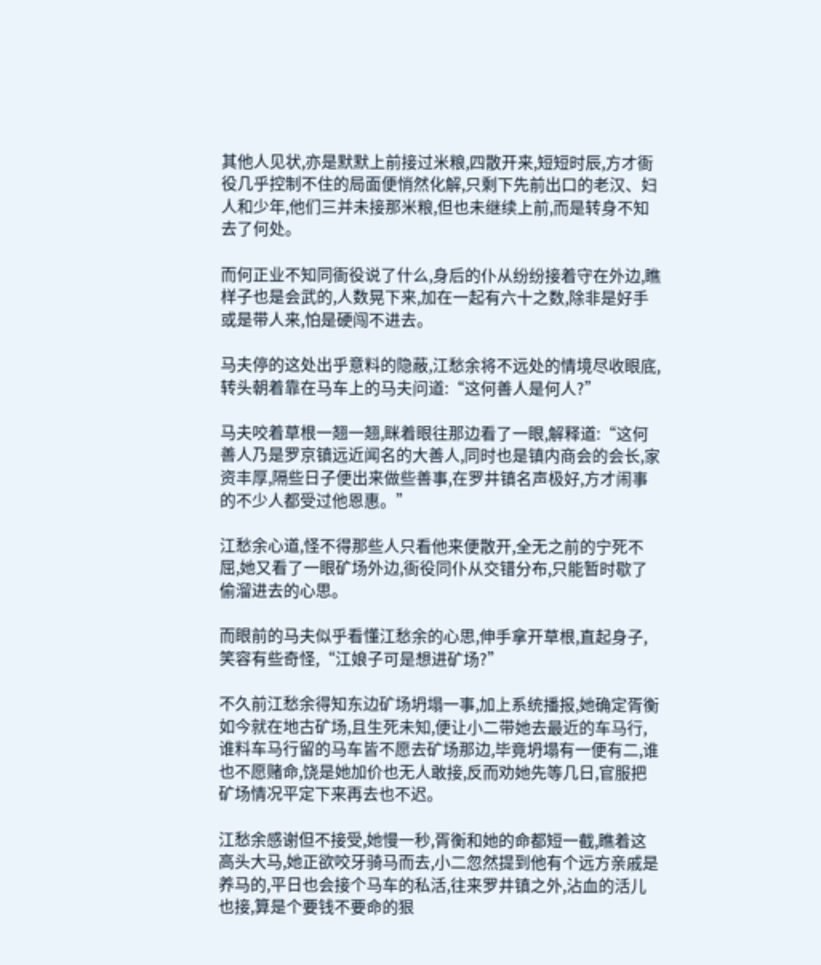其他人见状,亦是默默上前接过米粮,四散开来,短短时辰,方才衙役几乎控制不住的局面便悄然化解,只剩下先前出口的老汉、妇人和少年,他们三并未接那米粮,但也未继续上前,而是转身不知去了何处。

而何正业不知同衙役说了什么,身后的仆从纷纷接着守在外边,瞧样子也是会武的,人数晃下来,加在一起有六十之数,除非是好手或是带人来,怕是硬闯不进去。

马夫停的这处出乎意料的隐蔽,江愁余将不远处的情境尽收眼底,转头朝着靠在马车上的马夫问道:“这何善人是何人?”

马夫咬着草根一翘一翘,眯着眼往那边看了一眼,解释道:“这何善人乃是罗京镇远近闻名的大善人,同时也是镇内商会的会长,家资丰厚,隔些日子便出来做些善事,在罗井镇名声极好,方才闹事的不少人都受过他恩惠。”

江愁余心道,怪不得那些人只看他来便散开,全无之前的宁死不屈,她又看了一眼矿场外边,衙役同仆从交错分布,只能暂时歇了偷溜进去的心思。

而眼前的马夫似乎看懂江愁余的心思,伸手拿开草根,直起身子,笑容有些奇怪,“江娘子可是想进矿场?”

不久前江愁余得知东边矿场坍塌一事,加上系统播报,她确定胥衡如今就在地古矿场,且生死未知,便让小二带她去最近的车马行,谁料车马行留的马车皆不愿去矿场那边,毕竟坍塌有一便有二,谁也不愿赌命,饶是她加价也无人敢接,反而劝她先等几日,官服把矿场情况平定下来再去也不迟。

江愁余感谢但不接受,她慢一秒,胥衡和她的命都短一截,瞧着这高头大马,她正欲咬牙骑马而去,小二忽然提到他有个远方亲戚是养马的,平日也会接个马车的私活,往来罗井镇之外,沾血的活儿也接,算是个要钱不要命的狠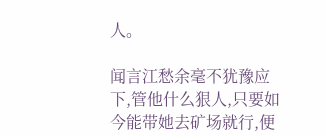人。

闻言江愁余毫不犹豫应下,管他什么狠人,只要如今能带她去矿场就行,便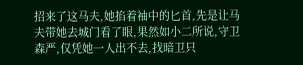招来了这马夫,她掐着袖中的匕首,先是让马夫带她去城门看了眼,果然如小二所说,守卫森严,仅凭她一人出不去,找暗卫只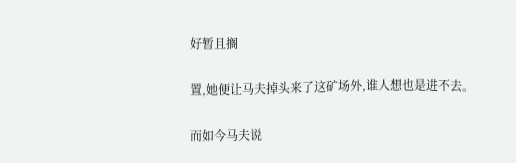好暂且搁

置,她便让马夫掉头来了这矿场外,谁人想也是进不去。

而如今马夫说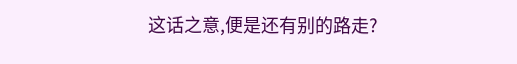这话之意,便是还有别的路走?